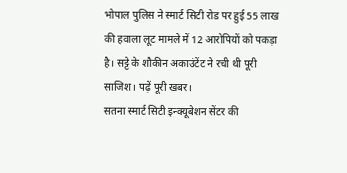भोपाल पुलिस ने स्मार्ट सिटी रोड पर हुई 55 लाख की हवाला लूट मामले में 12 आरोपियों को पकड़ा है। सट्टे के शौकीन अकाउंटेंट ने रची थी पूरी साजिश। पढ़ें पूरी खबर।
सतना स्मार्ट सिटी इन्क्यूबेशन सेंटर की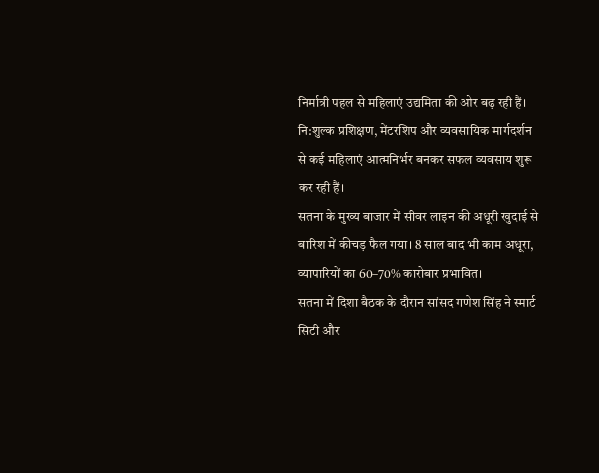निर्मात्री पहल से महिलाएं उद्यमिता की ओर बढ़ रही हैं। नि:शुल्क प्रशिक्षण, मेंटरशिप और व्यवसायिक मार्गदर्शन से कई महिलाएं आत्मनिर्भर बनकर सफल व्यवसाय शुरू कर रही हैं।
सतना के मुख्य बाजार में सीवर लाइन की अधूरी खुदाई से बारिश में कीचड़ फैल गया। 8 साल बाद भी काम अधूरा, व्यापारियों का 60–70% कारोबार प्रभावित।
सतना में दिशा बैठक के दौरान सांसद गणेश सिंह ने स्मार्ट सिटी और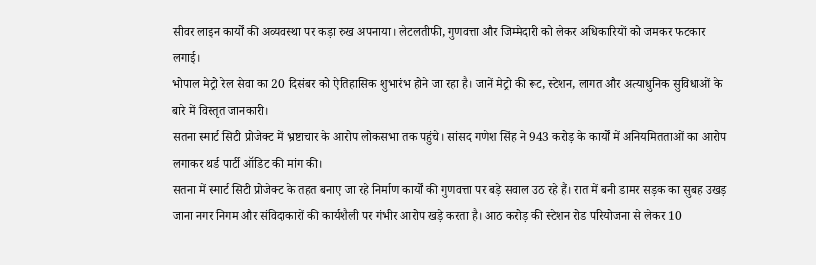सीवर लाइन कार्यों की अव्यवस्था पर कड़ा रुख अपनाया। लेटलतीफी, गुणवत्ता और जिम्मेदारी को लेकर अधिकारियों को जमकर फटकार लगाई।
भोपाल मेट्रो रेल सेवा का 20 दिसंबर को ऐतिहासिक शुभारंभ होने जा रहा है। जानें मेट्रो की रूट, स्टेशन, लागत और अत्याधुनिक सुविधाओं के बारे में विस्तृत जानकारी।
सतना स्मार्ट सिटी प्रोजेक्ट में भ्रष्टाचार के आरोप लोकसभा तक पहुंचे। सांसद गणेश सिंह ने 943 करोड़ के कार्यों में अनियमितताओं का आरोप लगाकर थर्ड पार्टी ऑडिट की मांग की।
सतना में स्मार्ट सिटी प्रोजेक्ट के तहत बनाए जा रहे निर्माण कार्यों की गुणवत्ता पर बड़े सवाल उठ रहे हैं। रात में बनी डामर सड़क का सुबह उखड़ जाना नगर निगम और संविदाकारों की कार्यशैली पर गंभीर आरोप खड़े करता है। आठ करोड़ की स्टेशन रोड परियोजना से लेकर 10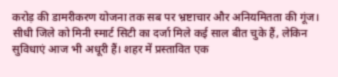करोड़ की डामरीकरण योजना तक सब पर भ्रष्टाचार और अनियमितता की गूंज।
सीधी जिले को मिनी स्मार्ट सिटी का दर्जा मिले कई साल बीत चुके हैं, लेकिन सुविधाएं आज भी अधूरी हैं। शहर में प्रस्तावित एक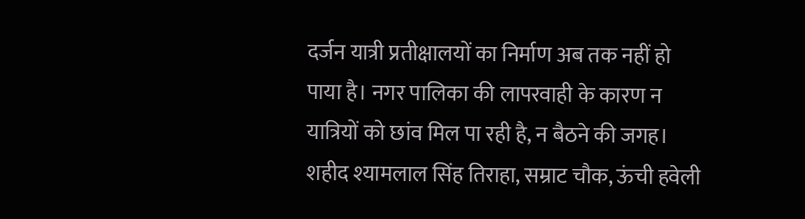दर्जन यात्री प्रतीक्षालयों का निर्माण अब तक नहीं हो पाया है। नगर पालिका की लापरवाही के कारण न यात्रियों को छांव मिल पा रही है, न बैठने की जगह। शहीद श्यामलाल सिंह तिराहा, सम्राट चौक, ऊंची हवेली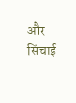और सिंचाई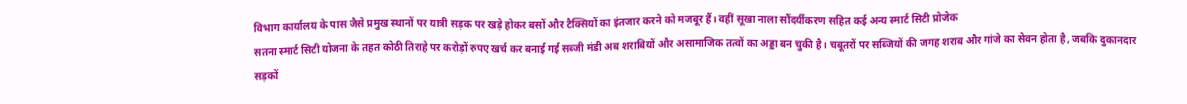विभाग कार्यालय के पास जैसे प्रमुख स्थानों पर यात्री सड़क पर खड़े होकर बसों और टैक्सियों का इंतजार करने को मजबूर हैं। वहीं सूखा नाला सौंदर्यीकरण सहित कई अन्य स्मार्ट सिटी प्रोजेक
सतना स्मार्ट सिटी योजना के तहत कोठी तिराहे पर करोड़ों रुपए खर्च कर बनाई गई सब्जी मंडी अब शराबियों और असामाजिक तत्वों का अड्डा बन चुकी है। चबूतरों पर सब्जियों की जगह शराब और गांजे का सेवन होता है, जबकि दुकानदार सड़कों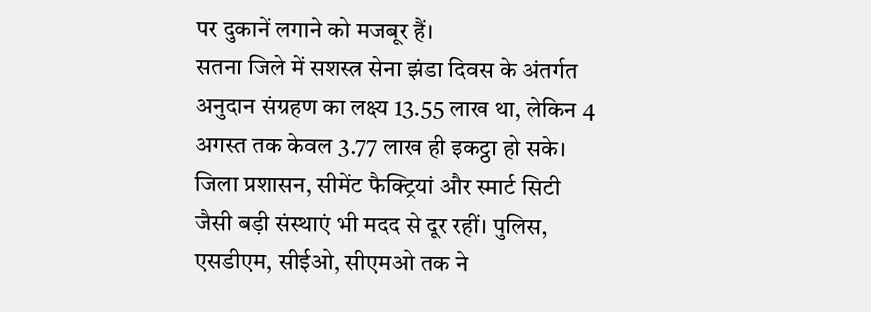पर दुकानें लगाने को मजबूर हैं।
सतना जिले में सशस्त्र सेना झंडा दिवस के अंतर्गत अनुदान संग्रहण का लक्ष्य 13.55 लाख था, लेकिन 4 अगस्त तक केवल 3.77 लाख ही इकट्ठा हो सके। जिला प्रशासन, सीमेंट फैक्ट्रियां और स्मार्ट सिटी जैसी बड़ी संस्थाएं भी मदद से दूर रहीं। पुलिस, एसडीएम, सीईओ, सीएमओ तक ने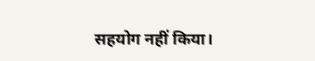सहयोग नहीं किया।